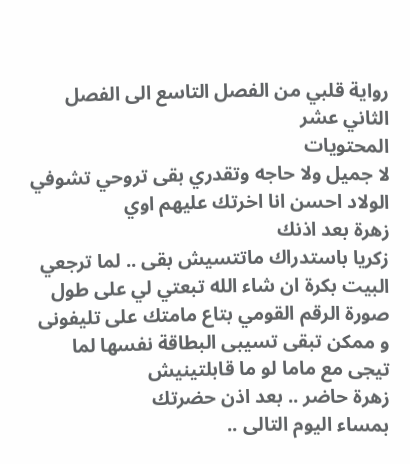رواية قلبي من الفصل التاسع الى الفصل الثاني عشر
المحتويات
لا جميل ولا حاجه وتقدري بقى تروحي تشوفي الولاد احسن انا اخرتك عليهم اوي
زهرة بعد اذنك
زكريا باستدراك ماتتسيش بقى .. لما ترجعي البيت بكرة ان شاء الله تبعتي لي على طول صورة الرقم القومي بتاع مامتك على تليفونى و ممكن تبقى تسيبى البطاقة نفسها لما تيجى مع ماما لو ما قابلتينيش
زهرة حاضر .. بعد اذن حضرتك
بمساء اليوم التالى ..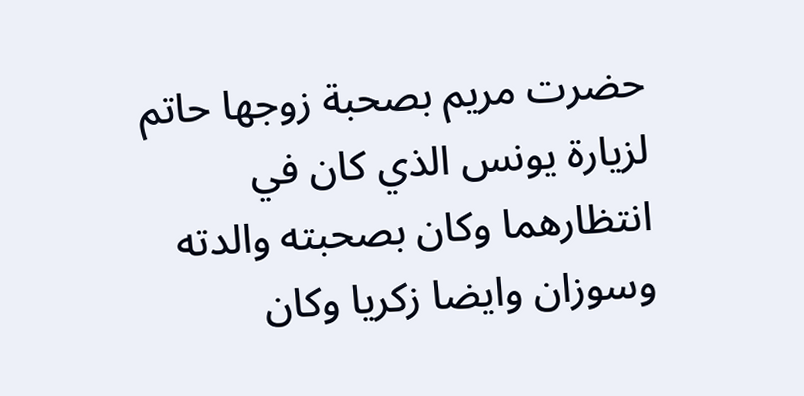حضرت مريم بصحبة زوجها حاتم لزيارة يونس الذي كان في انتظارهما وكان بصحبته والدته وسوزان وايضا زكريا وكان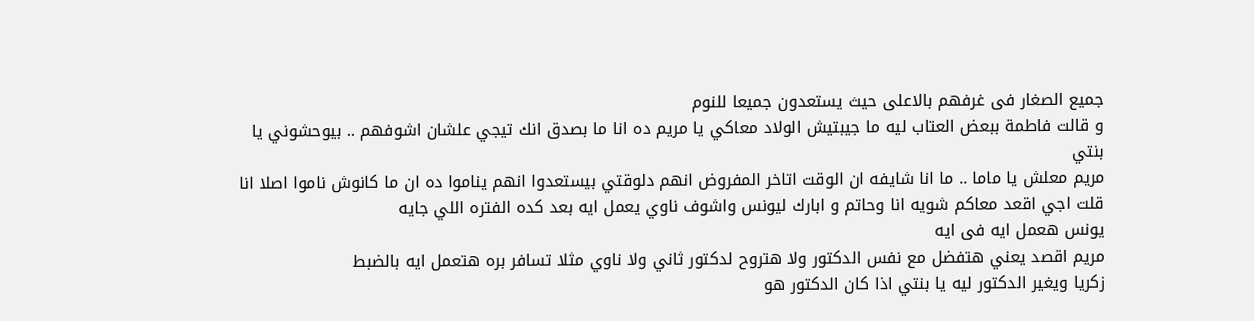جميع الصغار فى غرفهم بالاعلى حيث يستعدون جميعا للنوم
و قالت فاطمة ببعض العتاب ليه ما جيبتيش الولاد معاكي يا مريم ده انا ما بصدق انك تيجي علشان اشوفهم .. بيوحشوني يا بنتي
مريم معلش يا ماما .. ما انا شايفه ان الوقت اتاخر المفروض انهم دلوقتي بيستعدوا انهم يناموا ده ان ما كانوش ناموا اصلا انا قلت اجي اقعد معاكم شويه انا وحاتم و ابارك ليونس واشوف ناوي يعمل ايه بعد كده الفتره اللي جايه
يونس هعمل ايه فى ايه
مريم اقصد يعني هتفضل مع نفس الدكتور ولا هتروح لدكتور ثاني ولا ناوي مثلا تسافر بره هتعمل ايه بالضبط
زكريا ويغير الدكتور ليه يا بنتي اذا كان الدكتور هو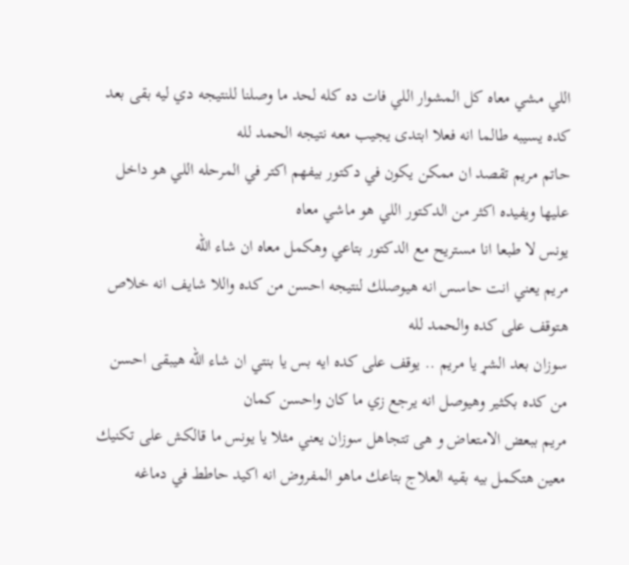اللي مشي معاه كل المشوار اللي فات ده كله لحد ما وصلنا للنتيجه دي ليه بقى بعد كده يسيبه طالما انه فعلا ابتدى يجيب معه نتيجه الحمد لله
حاتم مريم تقصد ان ممكن يكون في دكتور بيفهم اكتر في المرحله اللي هو داخل عليها ويفيده اكثر من الدكتور اللي هو ماشي معاه
يونس لا طبعا انا مستريح مع الدكتور بتاعي وهكمل معاه ان شاء الله
مريم يعني انت حاسس انه هيوصلك لنتيجه احسن من كده واللا شايف انه خلاص هتوقف على كده والحمد لله
سوزان بعد الشړ يا مريم .. يوقف على كده ايه بس يا بنتي ان شاء الله هيبقى احسن من كده بكثير وهيوصل انه يرجع زي ما كان واحسن كمان
مريم ببعض الامتعاض و هى تتجاهل سوزان يعني مثلا يا يونس ما قالكش على تكنيك معين هتكمل بيه بقيه العلاج بتاعك ماهو المفروض انه اكيد حاطط في دماغه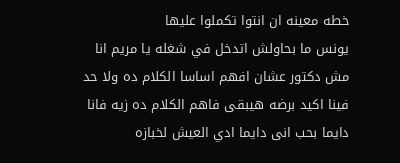خطه معينه ان انتوا تكملوا عليها
يونس ما بحاولش اتدخل في شغله يا مريم انا مش دكتور عشان افهم اساسا الكلام ده ولا حد فينا اكيد برضه هيبقى فاهم الكلام ده زيه فانا دايما بحب انى دايما ادي العيش لخبازه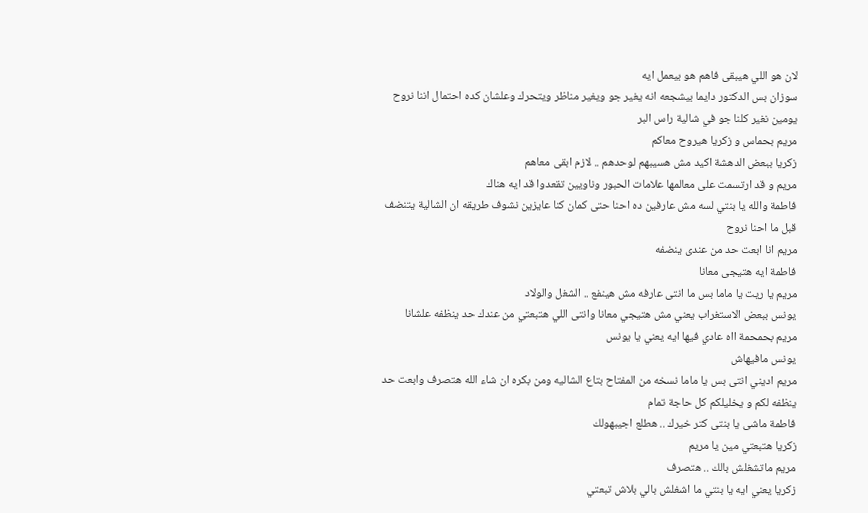لان هو اللي هيبقى فاهم هو بيعمل ايه
سوزان بس الدكتور دايما بيشجعه انه يغير جو ويغير مناظر ويتحرك وعلشان كده احتمال اننا نروح يومين نغير كلنا جو في شالية راس البر
مريم بحماس و زكريا هيروح معاكم
زكريا ببعض الدهشة اكيد مش هسيبهم لوحدهم .. لازم ابقى معاهم
مريم و قد ارتسمت على معالمها علامات الحبور وناويين تقعدوا قد ايه هناك
فاطمة والله يا بنتي لسه مش عارفين ده احنا حتى كمان كنا عايزين نشوف طريقه ان الشالية يتنضف قبل ما احنا نروح
مريم انا ابعت حد من عندى ينضفه
فاطمة ايه هتيجى معانا
مريم يا ريت يا ماما بس ما انتى عارفه مش هينفع .. الشغل والولاد
يونس ببعض الاستغراب يعني مش هتيجي معانا وانتى اللي هتبعتي من عندك حد ينظفه علشانا
مريم بحمحمة ااه عادي فيها ايه يعني يا يونس
يونس مافيهاش
مريم اديني انتى بس يا ماما نسخه من المفتاح بتاع الشاليه ومن بكره ان شاء الله هتصرف وابعت حد ينظفه لكم و يخليلكم كل حاجة تمام
فاطمة ماشى يا بنتى كتر خيرك .. هطلع اجيبهولك
زكريا هتبعتي مين يا مريم
مريم ماتشغلش بالك .. هتصرف
زكريا يعني ايه يا بنتي ما اشغلش بالي بلاش تبعتي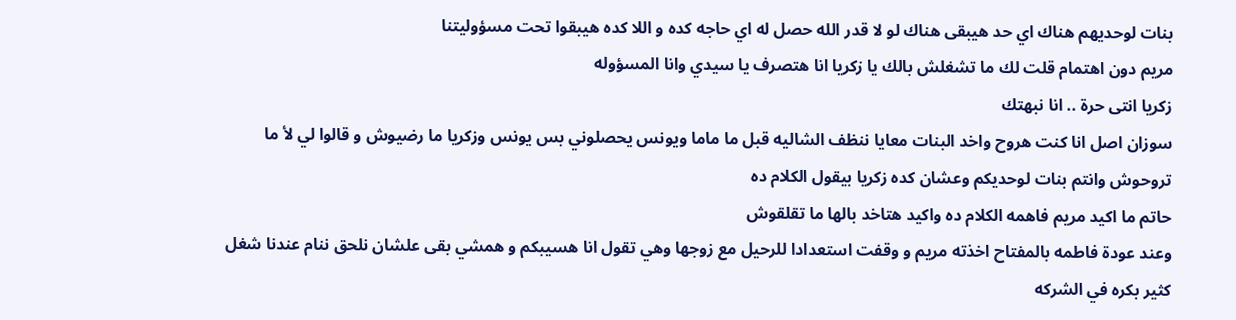بنات لوحديهم هناك اي حد هيبقى هناك لو لا قدر الله حصل له اي حاجه كده و اللا كده هيبقوا تحت مسؤوليتنا
مريم دون اهتمام قلت لك ما تشغلش بالك يا زكريا انا هتصرف يا سيدي وانا المسؤوله
زكريا انتى حرة .. انا نبهتك
سوزان اصل انا كنت هروح واخد البنات معايا ننظف الشاليه قبل ما ماما ويونس يحصلوني بس يونس وزكريا ما رضيوش و قالوا لي لأ ما تروحوش وانتم بنات لوحديكم وعشان كده زكريا بيقول الكلام ده
حاتم ما اكيد مريم فاهمه الكلام ده واكيد هتاخد بالها ما تقلقوش
وعند عودة فاطمه بالمفتاح اخذته مريم و وقفت استعدادا للرحيل مع زوجها وهي تقول انا هسيبكم و همشي بقى علشان نلحق ننام عندنا شغل كثير بكره في الشركه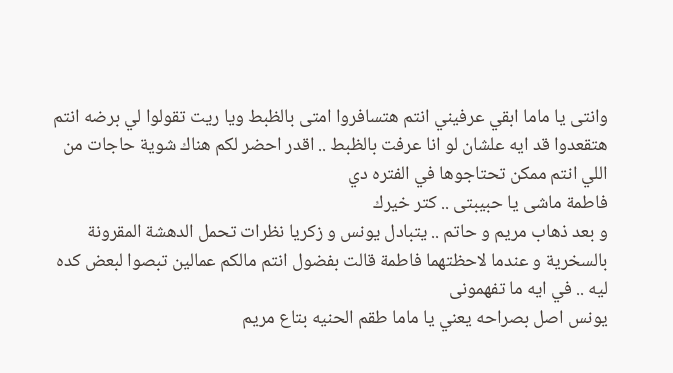وانتى يا ماما ابقي عرفيني انتم هتسافروا امتى بالظبط ويا ريت تقولوا لي برضه انتم هتقعدوا قد ايه علشان لو انا عرفت بالظبط .. اقدر احضر لكم هناك شوية حاجات من اللي انتم ممكن تحتاجوها في الفتره دي
فاطمة ماشى يا حبيبتى .. كتر خيرك
و بعد ذهاب مريم و حاتم .. يتبادل يونس و زكريا نظرات تحمل الدهشة المقرونة بالسخرية و عندما لاحظتهما فاطمة قالت بفضول انتم مالكم عمالين تبصوا لبعض كده ليه .. في ايه ما تفهمونى
يونس اصل بصراحه يعني يا ماما طقم الحنيه بتاع مريم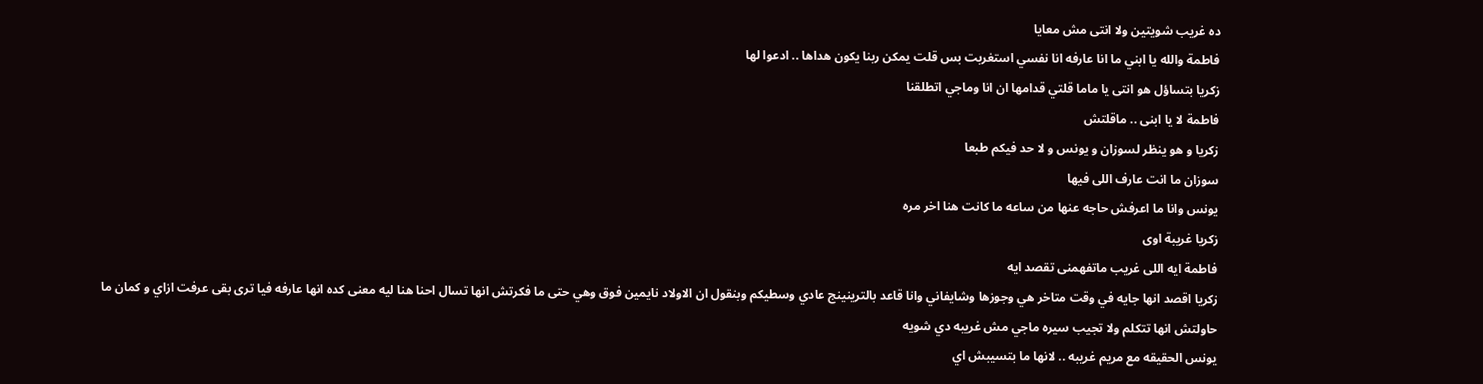ده غريب شويتين ولا انتى مش معايا
فاطمة والله يا ابني ما انا عارفه انا نفسي استغربت بس قلت يمكن ربنا يكون هداها .. ادعوا لها
زكريا بتساؤل هو انتى يا ماما قلتي قدامها ان انا وماجي اتطلقنا
فاطمة لا يا ابنى .. ماقلتش
زكريا و هو ينظر لسوزان و يونس و لا حد فيكم طبعا
سوزان ما انت عارف اللى فيها
يونس وانا ما اعرفش حاجه عنها من ساعه ما كانت هنا اخر مره
زكريا غريبة اوى
فاطمة ايه اللى غريب ماتفهمنى تقصد ايه
زكريا اقصد انها جايه في وقت متاخر هي وجوزها وشايفاني وانا قاعد بالترينينج عادي وسطيكم وبنقول ان الاولاد نايمين فوق وهي حتى ما فكرتش انها تسال احنا هنا ليه معنى كده انها عارفه فيا ترى بقى عرفت ازاي و كمان ما حاولتش انها تتكلم ولا تجيب سيره ماجي مش غريبه دي شويه
يونس الحقيقه مع مريم غريبه .. لانها ما بتسيبش اي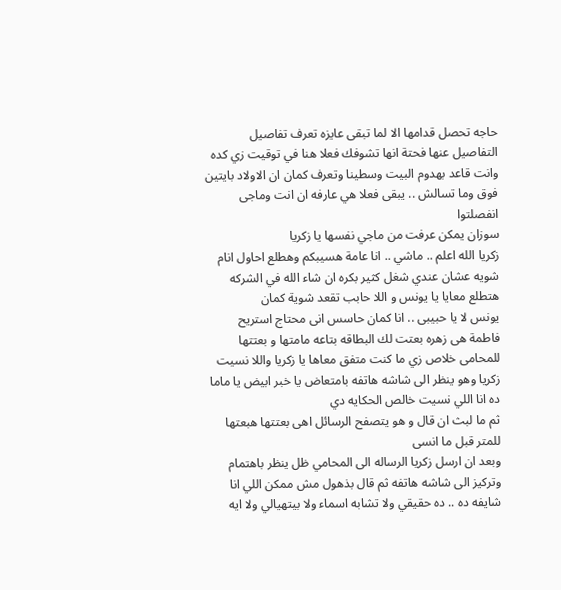حاجه تحصل قدامها الا لما تبقى عايزه تعرف تفاصيل التفاصيل عنها فحتة انها تشوفك فعلا هنا في توقيت زي كده وانت قاعد بهدوم البيت وسطينا وتعرف كمان ان الاولاد بايتين فوق وما تسالش .. يبقى فعلا هي عارفه ان انت وماجى انفصلتوا
سوزان يمكن عرفت من ماجي نفسها يا زكريا
زكريا الله اعلم .. ماشي .. انا عامة هسيبكم وهطلع احاول انام شويه عشان عندي شغل كثير بكره ان شاء الله في الشركه هتطلع معايا يا يونس و اللا حابب تقعد شوية كمان
يونس لا يا حبيبى .. انا كمان حاسس انى محتاج استريح
فاطمة هى زهره بعتت لك البطاقه بتاعه مامتها و بعتتها للمحامى خلاص زي ما كنت متفق معاها يا زكريا واللا نسيت
زكريا وهو ينظر الى شاشه هاتفه بامتعاض يا خبر ابيض يا ماما ده انا اللي نسيت خالص الحكايه دي
ثم ما لبث ان قال و هو يتصفح الرسائل اهى بعتتها هبعتها للمتر قبل ما انسى
وبعد ان ارسل زكريا الرساله الى المحامي ظل ينظر باهتمام وتركيز الى شاشه هاتفه ثم قال بذهول مش ممكن اللي انا شايفه ده .. ده حقيقي ولا تشابه اسماء ولا بيتهيالي ولا ايه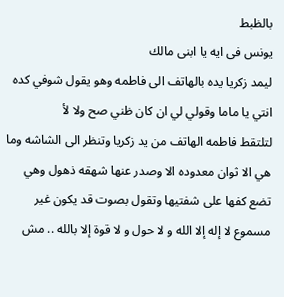بالظبط
يونس فى ايه يا ابنى مالك
ليمد زكريا يده بالهاتف الى فاطمه وهو يقول شوفي كده انتي يا ماما وقولي لي ان كان ظني صح ولا لأ
لتلتقط فاطمه الهاتف من يد زكريا وتنظر الى الشاشه وما هي الا ثوان معدوده الا وصدر عنها شهقه ذهول وهي تضع كفها على شفتيها وتقول بصوت قد يكون غير مسموع لا إله إلا الله و لا حول و لا قوة إلا بالله .. مش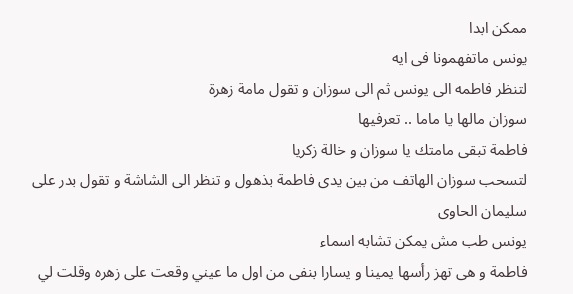ممكن ابدا
يونس ماتفهمونا فى ايه
لتنظر فاطمه الى يونس ثم الى سوزان و تقول مامة زهرة
سوزان مالها يا ماما .. تعرفيها
فاطمة تبقى مامتك يا سوزان و خالة زكريا
لتسحب سوزان الهاتف من بين يدى فاطمة بذهول و تنظر الى الشاشة و تقول بدر على سليمان الحاوى
يونس طب مش يمكن تشابه اسماء
فاطمة و هى تهز رأسها يمينا و يسارا بنفى من اول ما عيني وقعت على زهره وقلت لي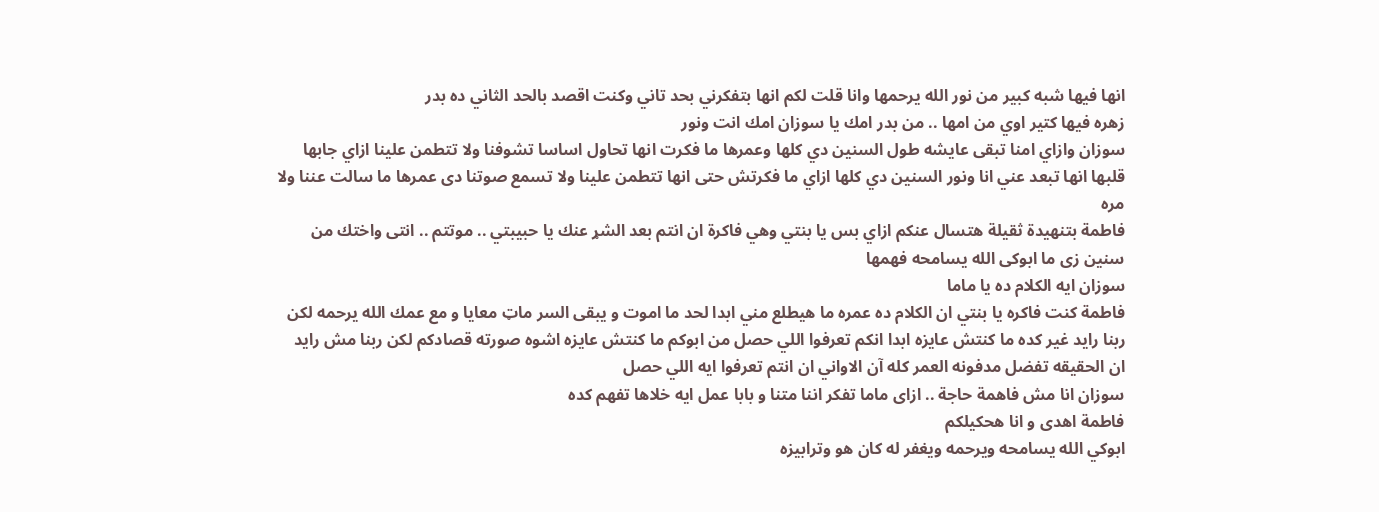انها فيها شبه كبير من نور الله يرحمها وانا قلت لكم انها بتفكرني بحد تاني وكنت اقصد بالحد الثاني ده بدر
زهره فيها كتير اوي من امها .. من بدر امك يا سوزان امك انت ونور
سوزان وازاي امنا تبقى عايشه طول السنين دي كلها وعمرها ما فكرت انها تحاول اساسا تشوفنا ولا تتطمن علينا ازاي جابها قلبها انها تبعد عني انا ونور السنين دي كلها ازاي ما فكرتش حتى انها تتطمن علينا ولا تسمع صوتنا دى عمرها ما سالت عننا ولا مره
فاطمة بتنهيدة ثقيلة هتسال عنكم ازاي بس يا بنتي وهي فاكرة ان انتم بعد الشړ عنك يا حبيبتي .. موتتم .. انتى واختك من سنين زى ما ابوكى الله يسامحه فهمها
سوزان ايه الكلام ده يا ماما
فاطمة كنت فاكره يا بنتي ان الكلام ده عمره ما هيطلع مني ابدا لحد ما اموت و يبقى السر ماټ معايا و مع عمك الله يرحمه لكن ربنا رايد غير كده ما كنتش عايزه ابدا انكم تعرفوا اللي حصل من ابوكم ما كنتش عايزه اشوه صورته قصادكم لكن ربنا مش رايد ان الحقيقه تفضل مدفونه العمر كله آن الاواني ان انتم تعرفوا ايه اللي حصل
سوزان انا مش فاهمة حاجة .. ازاى ماما تفكر اننا متنا و بابا عمل ايه خلاها تفهم كده
فاطمة اهدى و انا هحكيلكم
ابوكي الله يسامحه ويرحمه ويغفر له كان هو وترابيزه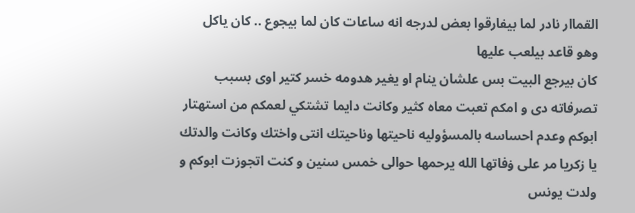القماار نادر لما بيفارقوا بعض لدرجه انه ساعات كان لما بيجوع .. كان ياكل وهو قاعد بيلعب عليها
كان بيرجع البيت بس علشان ينام او يغير هدومه خسر كتير اوى بسبب تصرفاته دى و امكم تعبت معاه كثير وكانت دايما تشتكي لعمكم من استهتار ابوكم وعدم احساسه بالمسؤوليه ناحيتها وناحيتك انتى واختك وكانت والدتك يا زكريا مر على ۏفاتها الله يرحمها حوالى خمس سنين و كنت اتجوزت ابوكم و ولدت يونس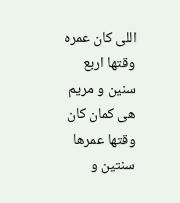اللى كان عمره وقتها اربع سنين و مريم هى كمان كان وقتها عمرها سنتين و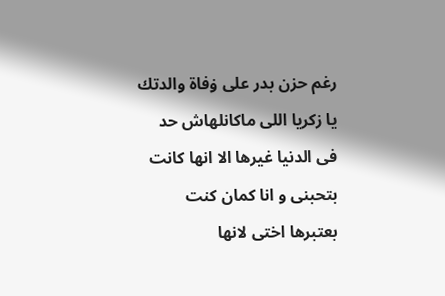رغم حزن بدر على ۏفاة والدتك يا زكريا اللى ماكانلهاش حد فى الدنيا غيرها الا انها كانت بتحبنى و انا كمان كنت بعتبرها اختى لانها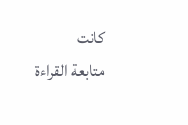كانت
متابعة القراءة